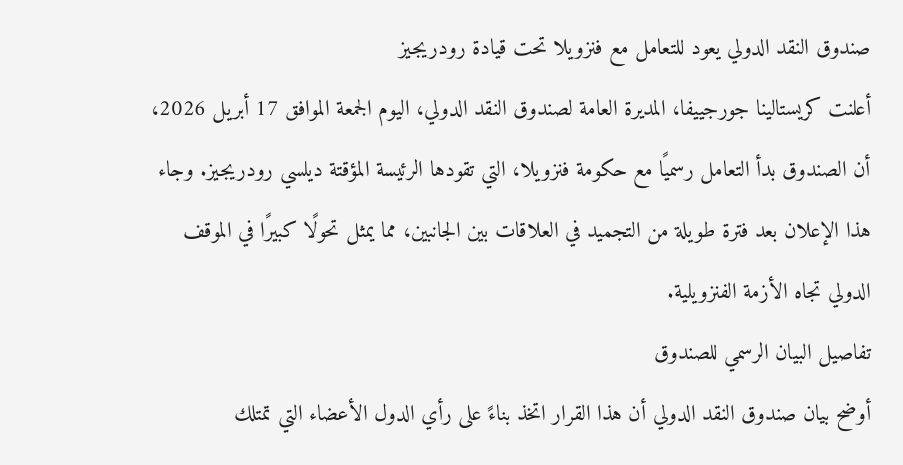صندوق النقد الدولي يعود للتعامل مع فنزويلا تحت قيادة رودريجيز
أعلنت كريستالينا جورجييفا، المديرة العامة لصندوق النقد الدولي، اليوم الجمعة الموافق 17 أبريل 2026، أن الصندوق بدأ التعامل رسميًا مع حكومة فنزويلا، التي تقودها الرئيسة المؤقتة ديلسي رودريجيز. وجاء هذا الإعلان بعد فترة طويلة من التجميد في العلاقات بين الجانبين، مما يمثل تحولًا كبيرًا في الموقف الدولي تجاه الأزمة الفنزويلية.
تفاصيل البيان الرسمي للصندوق
أوضح بيان صندوق النقد الدولي أن هذا القرار اتخذ بناءً على رأي الدول الأعضاء التي تمتلك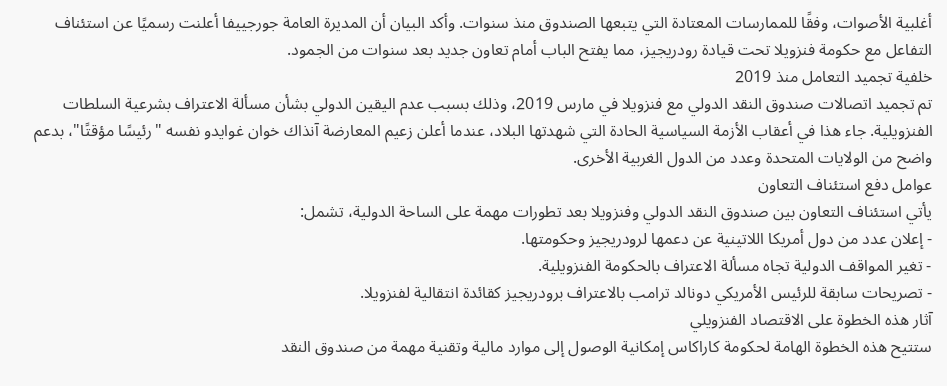أغلبية الأصوات، وفقًا للممارسات المعتادة التي يتبعها الصندوق منذ سنوات. وأكد البيان أن المديرة العامة جورجييفا أعلنت رسميًا عن استئناف التفاعل مع حكومة فنزويلا تحت قيادة رودريجيز، مما يفتح الباب أمام تعاون جديد بعد سنوات من الجمود.
خلفية تجميد التعامل منذ 2019
تم تجميد اتصالات صندوق النقد الدولي مع فنزويلا في مارس 2019، وذلك بسبب عدم اليقين الدولي بشأن مسألة الاعتراف بشرعية السلطات الفنزويلية. جاء هذا في أعقاب الأزمة السياسية الحادة التي شهدتها البلاد، عندما أعلن زعيم المعارضة آنذاك خوان غوايدو نفسه "رئيسًا مؤقتًا"، بدعم واضح من الولايات المتحدة وعدد من الدول الغربية الأخرى.
عوامل دفع استئناف التعاون
يأتي استئناف التعاون بين صندوق النقد الدولي وفنزويلا بعد تطورات مهمة على الساحة الدولية، تشمل:
- إعلان عدد من دول أمريكا اللاتينية عن دعمها لرودريجيز وحكومتها.
- تغير المواقف الدولية تجاه مسألة الاعتراف بالحكومة الفنزويلية.
- تصريحات سابقة للرئيس الأمريكي دونالد ترامب بالاعتراف برودريجيز كقائدة انتقالية لفنزويلا.
آثار هذه الخطوة على الاقتصاد الفنزويلي
ستتيح هذه الخطوة الهامة لحكومة كاراكاس إمكانية الوصول إلى موارد مالية وتقنية مهمة من صندوق النقد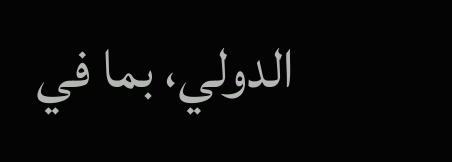الدولي، بما في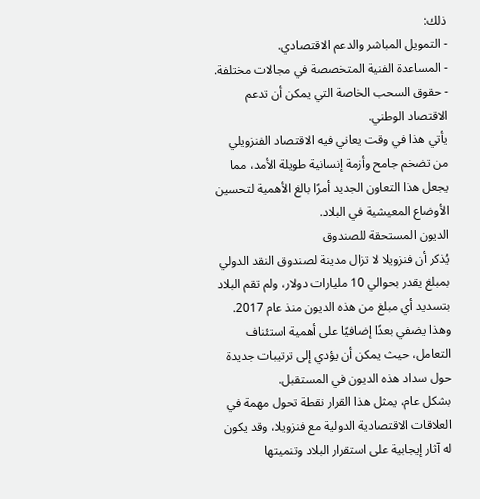ذلك:
- التمويل المباشر والدعم الاقتصادي.
- المساعدة الفنية المتخصصة في مجالات مختلفة.
- حقوق السحب الخاصة التي يمكن أن تدعم الاقتصاد الوطني.
يأتي هذا في وقت يعاني فيه الاقتصاد الفنزويلي من تضخم جامح وأزمة إنسانية طويلة الأمد، مما يجعل هذا التعاون الجديد أمرًا بالغ الأهمية لتحسين الأوضاع المعيشية في البلاد.
الديون المستحقة للصندوق
يُذكر أن فنزويلا لا تزال مدينة لصندوق النقد الدولي بمبلغ يقدر بحوالي 10 مليارات دولار، ولم تقم البلاد بتسديد أي مبلغ من هذه الديون منذ عام 2017. وهذا يضفي بعدًا إضافيًا على أهمية استئناف التعامل، حيث يمكن أن يؤدي إلى ترتيبات جديدة حول سداد هذه الديون في المستقبل.
بشكل عام، يمثل هذا القرار نقطة تحول مهمة في العلاقات الاقتصادية الدولية مع فنزويلا، وقد يكون له آثار إيجابية على استقرار البلاد وتنميتها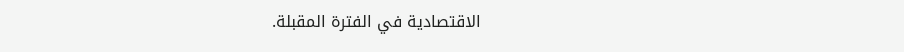الاقتصادية في الفترة المقبلة.